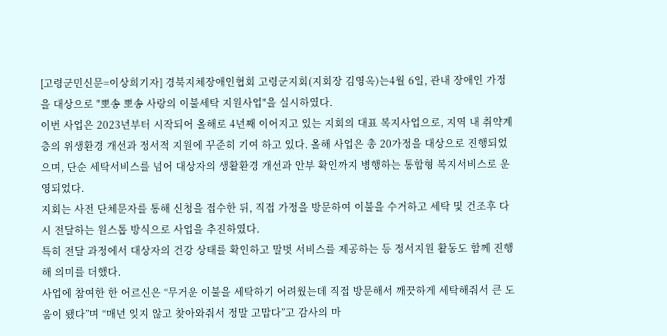[고령군민신문=이상희기자] 경북지체장애인협회 고령군지회(지회장 김영옥)는4월 6일, 관내 장애인 가정을 대상으로 "뽀송 뽀송 사랑의 이불세탁 지원사업"을 실시하였다.
이번 사업은 2023년부터 시작되어 올해로 4년째 이어지고 있는 지회의 대표 복지사업으로, 지역 내 취약계층의 위생환경 개선과 정서적 지원에 꾸준히 기여 하고 있다. 올해 사업은 총 20가정을 대상으로 진행되었으며, 단순 세탁서비스를 넘어 대상자의 생활환경 개선과 안부 확인까지 병행하는 통합형 복지서비스로 운영되었다.
지회는 사전 단체문자를 통해 신청을 접수한 뒤, 직접 가정을 방문하여 이불을 수거하고 세탁 및 건조후 다시 전달하는 원스톱 방식으로 사업을 추진하였다.
특히 전달 과정에서 대상자의 건강 상태를 확인하고 말벗 서비스를 제공하는 등 정서지원 활동도 함께 진행해 의미를 더했다.
사업에 참여한 한 어르신은 “무거운 이불을 세탁하기 어려웠는데 직접 방문해서 깨끗하게 세탁해줘서 큰 도움이 됐다”며 “매년 잊지 않고 찾아와줘서 정말 고맙다”고 감사의 마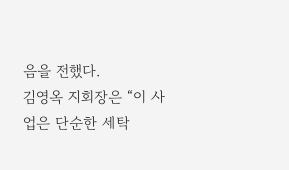음을 전했다.
김영옥 지회장은 “이 사업은 단순한 세탁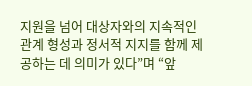지원을 넘어 대상자와의 지속적인 관계 형성과 정서적 지지를 함께 제공하는 데 의미가 있다”며 “앞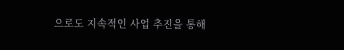으로도 지속적인 사업 추진을 통해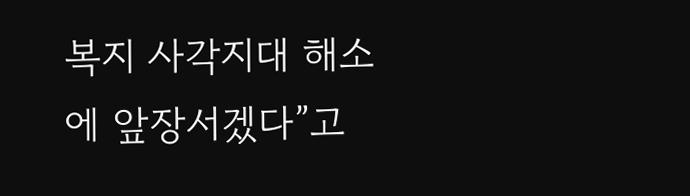복지 사각지대 해소에 앞장서겠다”고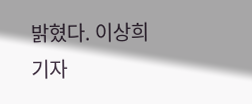밝혔다. 이상희기자